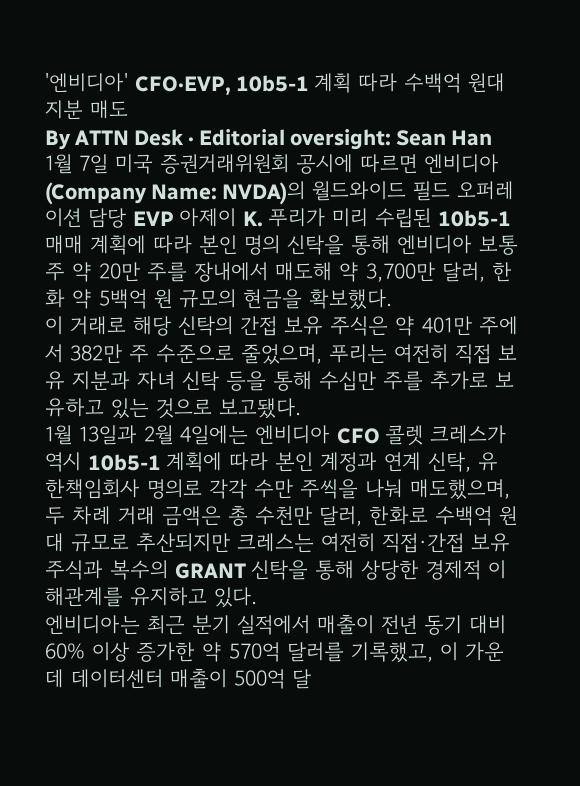'엔비디아' CFO·EVP, 10b5-1 계획 따라 수백억 원대 지분 매도
By ATTN Desk · Editorial oversight: Sean Han
1월 7일 미국 증권거래위원회 공시에 따르면 엔비디아(Company Name: NVDA)의 월드와이드 필드 오퍼레이션 담당 EVP 아제이 K. 푸리가 미리 수립된 10b5-1 매매 계획에 따라 본인 명의 신탁을 통해 엔비디아 보통주 약 20만 주를 장내에서 매도해 약 3,700만 달러, 한화 약 5백억 원 규모의 현금을 확보했다.
이 거래로 해당 신탁의 간접 보유 주식은 약 401만 주에서 382만 주 수준으로 줄었으며, 푸리는 여전히 직접 보유 지분과 자녀 신탁 등을 통해 수십만 주를 추가로 보유하고 있는 것으로 보고됐다.
1월 13일과 2월 4일에는 엔비디아 CFO 콜렛 크레스가 역시 10b5-1 계획에 따라 본인 계정과 연계 신탁, 유한책임회사 명의로 각각 수만 주씩을 나눠 매도했으며, 두 차례 거래 금액은 총 수천만 달러, 한화로 수백억 원대 규모로 추산되지만 크레스는 여전히 직접·간접 보유 주식과 복수의 GRANT 신탁을 통해 상당한 경제적 이해관계를 유지하고 있다.
엔비디아는 최근 분기 실적에서 매출이 전년 동기 대비 60% 이상 증가한 약 570억 달러를 기록했고, 이 가운데 데이터센터 매출이 500억 달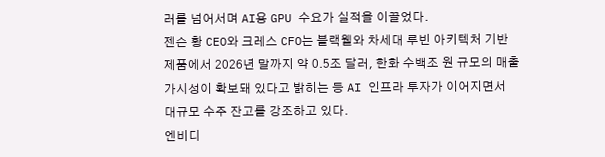러를 넘어서며 AI용 GPU 수요가 실적을 이끌었다.
젠슨 황 CEO와 크레스 CFO는 블랙웰와 차세대 루빈 아키텍처 기반 제품에서 2026년 말까지 약 0.5조 달러, 한화 수백조 원 규모의 매출 가시성이 확보돼 있다고 밝히는 등 AI 인프라 투자가 이어지면서 대규모 수주 잔고를 강조하고 있다.
엔비디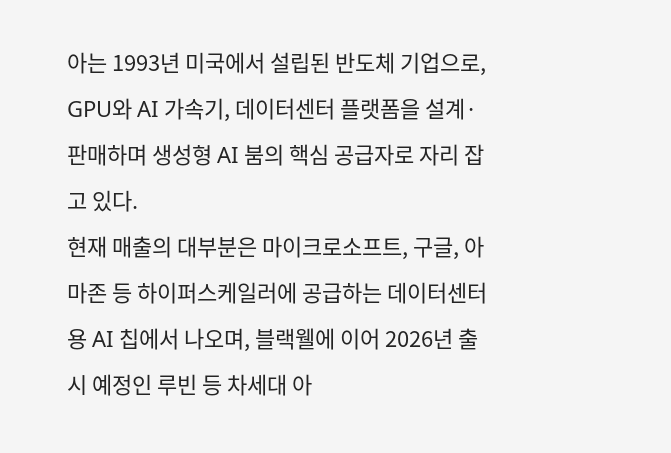아는 1993년 미국에서 설립된 반도체 기업으로, GPU와 AI 가속기, 데이터센터 플랫폼을 설계·판매하며 생성형 AI 붐의 핵심 공급자로 자리 잡고 있다.
현재 매출의 대부분은 마이크로소프트, 구글, 아마존 등 하이퍼스케일러에 공급하는 데이터센터용 AI 칩에서 나오며, 블랙웰에 이어 2026년 출시 예정인 루빈 등 차세대 아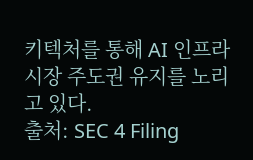키텍처를 통해 AI 인프라 시장 주도권 유지를 노리고 있다.
출처: SEC 4 Filing